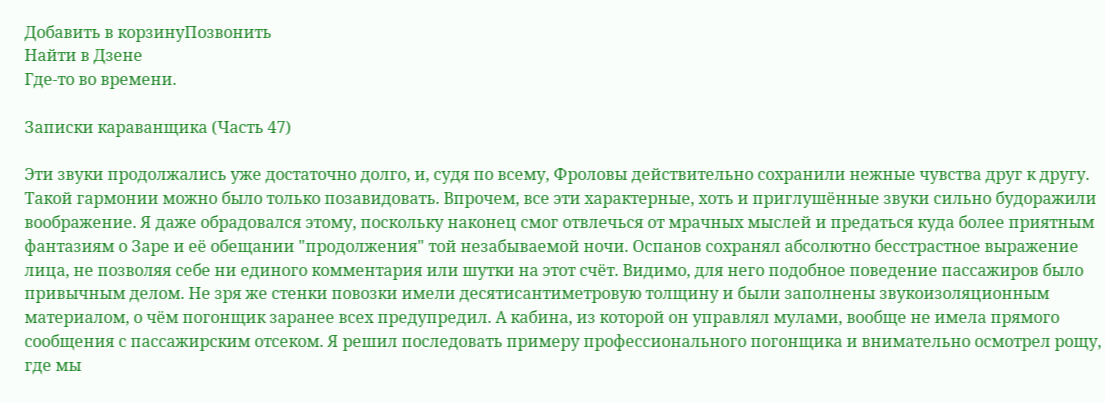Добавить в корзинуПозвонить
Найти в Дзене
Где-то во времени.

Записки караванщика (Часть 47)

Эти звуки продолжались уже достаточно долго, и, судя по всему, Фроловы действительно сохранили нежные чувства друг к другу. Такой гармонии можно было только позавидовать. Впрочем, все эти характерные, хоть и приглушённые звуки сильно будоражили воображение. Я даже обрадовался этому, поскольку наконец смог отвлечься от мрачных мыслей и предаться куда более приятным фантазиям о Заре и её обещании "продолжения" той незабываемой ночи. Оспанов сохранял абсолютно бесстрастное выражение лица, не позволяя себе ни единого комментария или шутки на этот счёт. Видимо, для него подобное поведение пассажиров было привычным делом. Не зря же стенки повозки имели десятисантиметровую толщину и были заполнены звукоизоляционным материалом, о чём погонщик заранее всех предупредил. А кабина, из которой он управлял мулами, вообще не имела прямого сообщения с пассажирским отсеком. Я решил последовать примеру профессионального погонщика и внимательно осмотрел рощу, где мы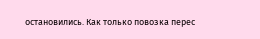остановились. Как только повозка перес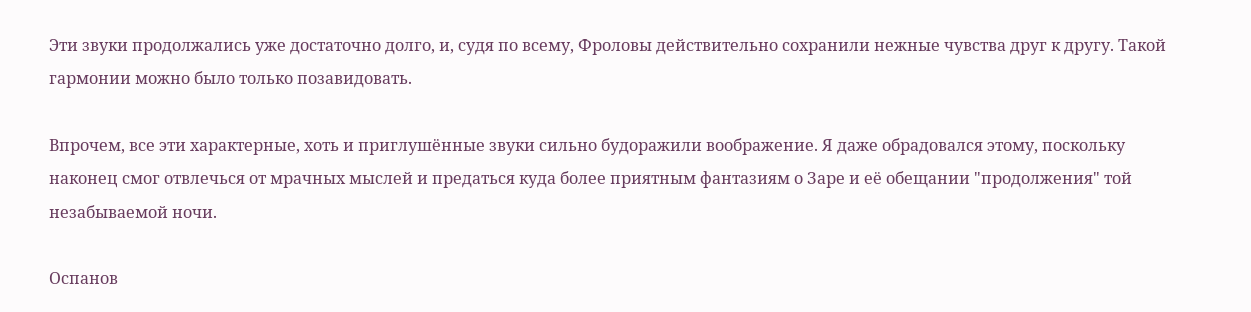Эти звуки продолжались уже достаточно долго, и, судя по всему, Фроловы действительно сохранили нежные чувства друг к другу. Такой гармонии можно было только позавидовать.

Впрочем, все эти характерные, хоть и приглушённые звуки сильно будоражили воображение. Я даже обрадовался этому, поскольку наконец смог отвлечься от мрачных мыслей и предаться куда более приятным фантазиям о Заре и её обещании "продолжения" той незабываемой ночи.

Оспанов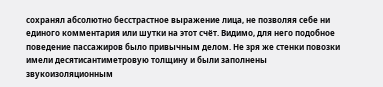сохранял абсолютно бесстрастное выражение лица, не позволяя себе ни единого комментария или шутки на этот счёт. Видимо, для него подобное поведение пассажиров было привычным делом. Не зря же стенки повозки имели десятисантиметровую толщину и были заполнены звукоизоляционным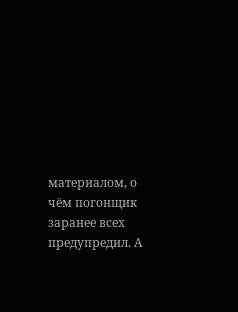материалом, о чём погонщик заранее всех предупредил. А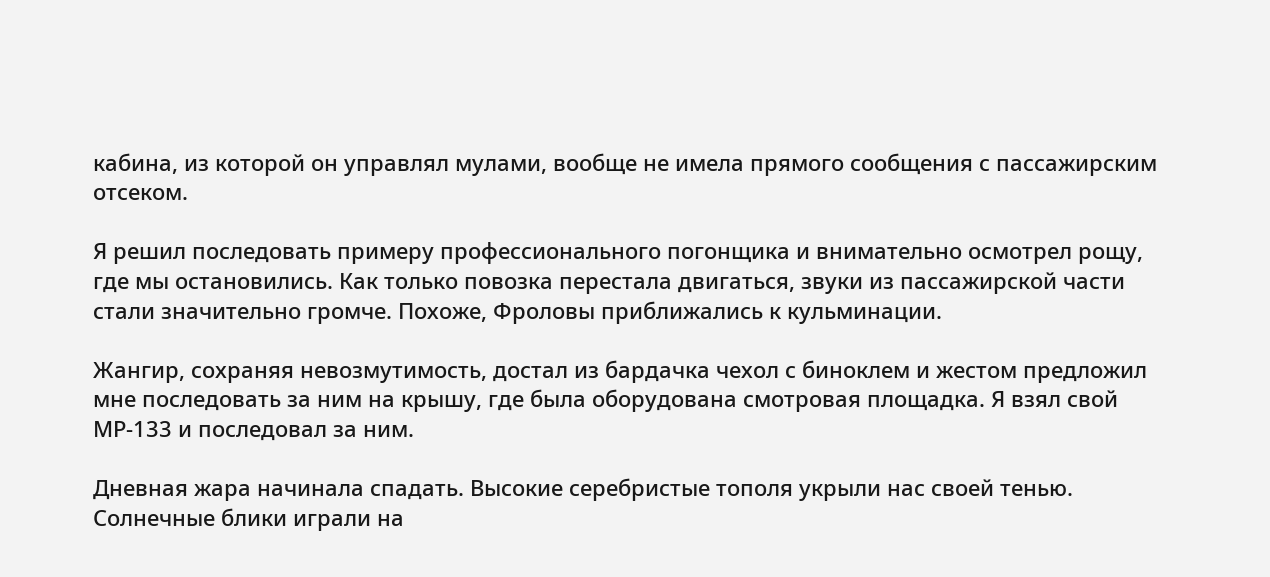кабина, из которой он управлял мулами, вообще не имела прямого сообщения с пассажирским отсеком.

Я решил последовать примеру профессионального погонщика и внимательно осмотрел рощу, где мы остановились. Как только повозка перестала двигаться, звуки из пассажирской части стали значительно громче. Похоже, Фроловы приближались к кульминации.

Жангир, сохраняя невозмутимость, достал из бардачка чехол с биноклем и жестом предложил мне последовать за ним на крышу, где была оборудована смотровая площадка. Я взял свой МР-133 и последовал за ним.

Дневная жара начинала спадать. Высокие серебристые тополя укрыли нас своей тенью. Солнечные блики играли на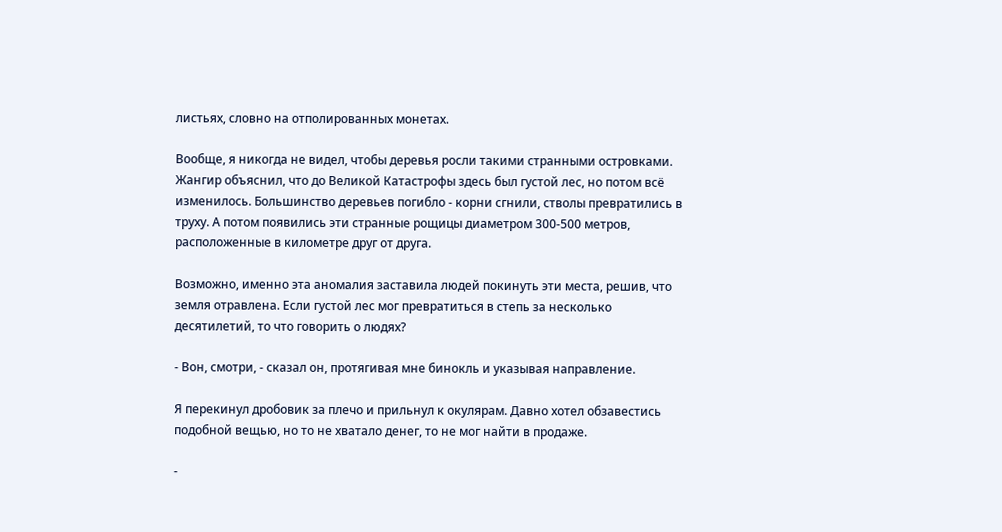листьях, словно на отполированных монетах.

Вообще, я никогда не видел, чтобы деревья росли такими странными островками. Жангир объяснил, что до Великой Катастрофы здесь был густой лес, но потом всё изменилось. Большинство деревьев погибло - корни сгнили, стволы превратились в труху. А потом появились эти странные рощицы диаметром 300-500 метров, расположенные в километре друг от друга.

Возможно, именно эта аномалия заставила людей покинуть эти места, решив, что земля отравлена. Если густой лес мог превратиться в степь за несколько десятилетий, то что говорить о людях?

- Вон, смотри, - сказал он, протягивая мне бинокль и указывая направление.

Я перекинул дробовик за плечо и прильнул к окулярам. Давно хотел обзавестись подобной вещью, но то не хватало денег, то не мог найти в продаже.

-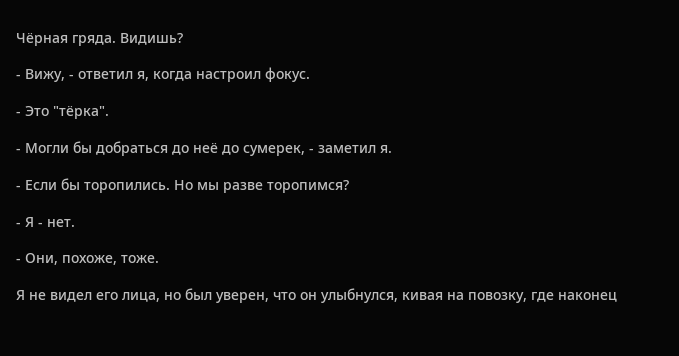Чёрная гряда. Видишь?

- Вижу, - ответил я, когда настроил фокус.

- Это "тёрка".

- Могли бы добраться до неё до сумерек, - заметил я.

- Если бы торопились. Но мы разве торопимся?

- Я - нет.

- Они, похоже, тоже.

Я не видел его лица, но был уверен, что он улыбнулся, кивая на повозку, где наконец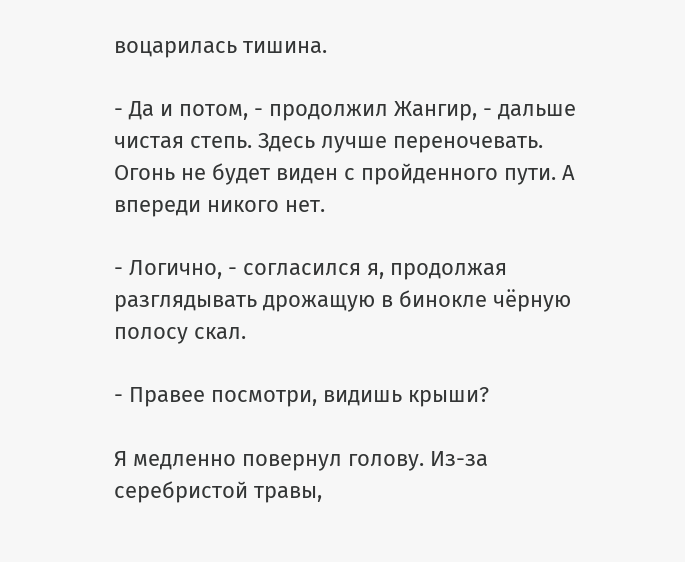воцарилась тишина.

- Да и потом, - продолжил Жангир, - дальше чистая степь. Здесь лучше переночевать. Огонь не будет виден с пройденного пути. А впереди никого нет.

- Логично, - согласился я, продолжая разглядывать дрожащую в бинокле чёрную полосу скал.

- Правее посмотри, видишь крыши?

Я медленно повернул голову. Из-за серебристой травы,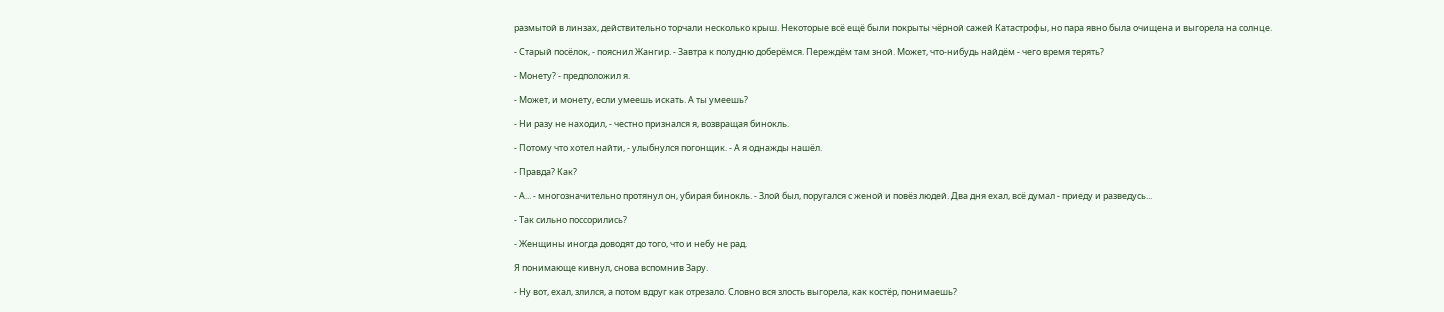размытой в линзах, действительно торчали несколько крыш. Некоторые всё ещё были покрыты чёрной сажей Катастрофы, но пара явно была очищена и выгорела на солнце.

- Старый посёлок, - пояснил Жангир. - Завтра к полудню доберёмся. Переждём там зной. Может, что-нибудь найдём - чего время терять?

- Монету? - предположил я.

- Может, и монету, если умеешь искать. А ты умеешь?

- Ни разу не находил, - честно признался я, возвращая бинокль.

- Потому что хотел найти, - улыбнулся погонщик. - А я однажды нашёл.

- Правда? Как?

- А... - многозначительно протянул он, убирая бинокль. - Злой был, поругался с женой и повёз людей. Два дня ехал, всё думал - приеду и разведусь...

- Так сильно поссорились?

- Женщины иногда доводят до того, что и небу не рад.

Я понимающе кивнул, снова вспомнив Зару.

- Ну вот, ехал, злился, а потом вдруг как отрезало. Словно вся злость выгорела, как костёр, понимаешь?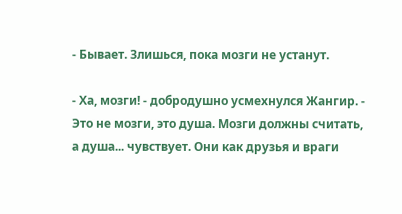- Бывает. Злишься, пока мозги не устанут.

- Ха, мозги! - добродушно усмехнулся Жангир. - Это не мозги, это душа. Мозги должны считать, а душа... чувствует. Они как друзья и враги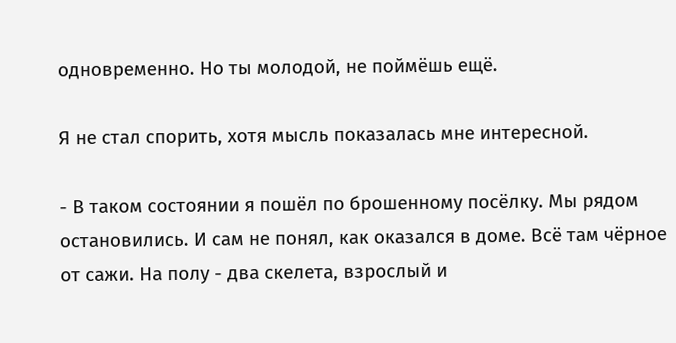одновременно. Но ты молодой, не поймёшь ещё.

Я не стал спорить, хотя мысль показалась мне интересной.

- В таком состоянии я пошёл по брошенному посёлку. Мы рядом остановились. И сам не понял, как оказался в доме. Всё там чёрное от сажи. На полу - два скелета, взрослый и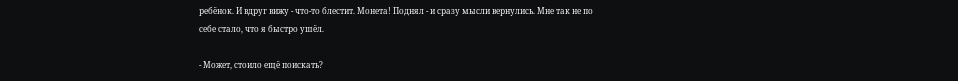ребёнок. И вдруг вижу - что-то блестит. Монета! Поднял - и сразу мысли вернулись. Мне так не по себе стало, что я быстро ушёл.

- Может, стоило ещё поискать?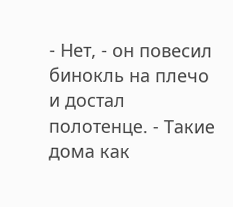- Нет, - он повесил бинокль на плечо и достал полотенце. - Такие дома как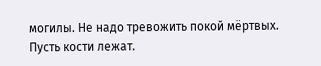могилы. Не надо тревожить покой мёртвых. Пусть кости лежат.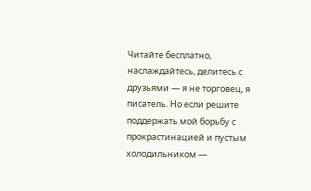Читайте бесплатно, наслаждайтесь, делитесь с друзьями — я не торговец, я писатель. Но если решите поддержать мой борьбу с прокрастинацией и пустым холодильником —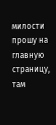милости прошу на главную страницу, там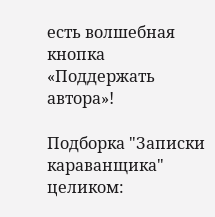есть волшебная кнопка «Поддержать автора»!

Подборка "Записки караванщика" целиком: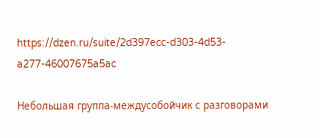https://dzen.ru/suite/2d397ecc-d303-4d53-a277-46007675a5ac

Небольшая группа-междусобойчик с разговорами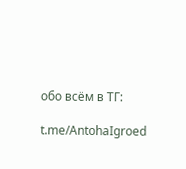обо всём в ТГ:

t.me/AntohaIgroed